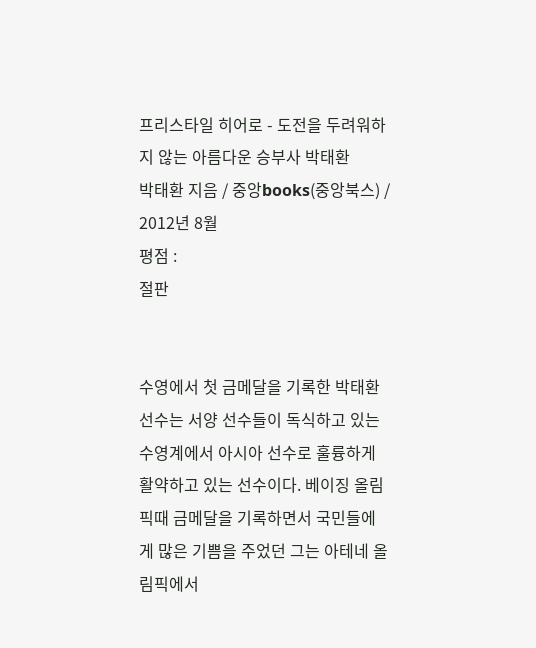프리스타일 히어로 - 도전을 두려워하지 않는 아름다운 승부사 박태환
박태환 지음 / 중앙books(중앙북스) / 2012년 8월
평점 :
절판


수영에서 첫 금메달을 기록한 박태환 선수는 서양 선수들이 독식하고 있는 수영계에서 아시아 선수로 훌륭하게 활약하고 있는 선수이다. 베이징 올림픽때 금메달을 기록하면서 국민들에게 많은 기쁨을 주었던 그는 아테네 올림픽에서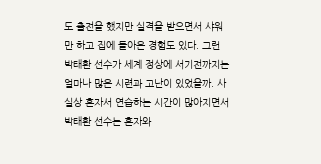도 출전을 했지만 실격을 받으면서 샤워만 하고 집에 돌아온 경험도 있다. 그런 박태환 선수가 세계 정상에 서기전까지는 얼마나 많은 시련과 고난이 있었을까. 사실상 혼자서 연습하는 시간이 많아지면서 박태환 선수는 혼자와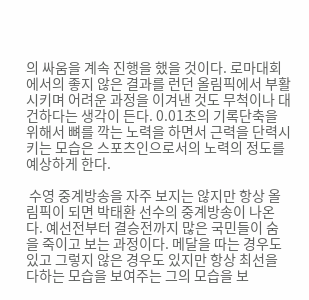의 싸움을 계속 진행을 했을 것이다. 로마대회에서의 좋지 않은 결과를 런던 올림픽에서 부활시키며 어려운 과정을 이겨낸 것도 무척이나 대건하다는 생각이 든다. 0.01초의 기록단축을 위해서 뼈를 깍는 노력을 하면서 근력을 단력시키는 모습은 스포츠인으로서의 노력의 정도를 예상하게 한다.

 수영 중계방송을 자주 보지는 않지만 항상 올림픽이 되면 박태환 선수의 중계방송이 나온다. 예선전부터 결승전까지 많은 국민들이 숨을 죽이고 보는 과정이다. 메달을 따는 경우도 있고 그렇지 않은 경우도 있지만 항상 최선을 다하는 모습을 보여주는 그의 모습을 보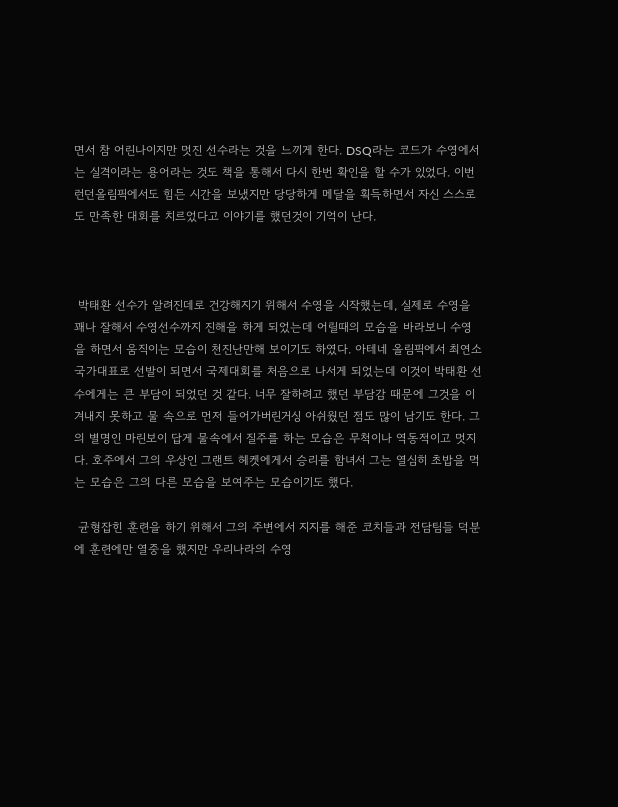면서 참 어린나이지만 멋진 선수라는 것을 느끼게 한다. DSQ라는 코드가 수영에서는 실격이라는 용어라는 것도 책을 통해서 다시 한번 확인을 할 수가 있었다. 이번 런던올림픽에서도 힘든 시간을 보냈지만 당당하게 메달을 획득하면서 자신 스스로도 만족한 대회를 치르었다고 이야기를 했던것이 기억이 난다.



 박태환 선수가 알려진데로 건강해지기 위해서 수영을 시작했는데, 실제로 수영을 꽤나 잘해서 수영선수까지 진해을 하게 되었는데 어릴때의 모습을 바라보니 수영을 하면서 움직이는 모습이 천진난만해 보이기도 하였다. 아테네 올림픽에서 최연소 국가대표로 선발이 되면서 국제대회를 처음으로 나서게 되었는데 이것이 박태환 선수에게는 큰 부담이 되었던 것 같다. 너무 잘하려고 했던 부담감 때문에 그것을 이겨내지 못하고 물 속으로 먼저 들어가버린거싱 아쉬웠던 점도 많이 남기도 한다. 그의 별명인 마린보이 답게 물속에서 질주를 하는 모습은 무척이나 역동적이고 멋지다. 호주에서 그의 우상인 그랜트 헤켓에게서 승리를 함녀서 그는 열심히 초밥을 먹는 모습은 그의 다른 모습을 보여주는 모습이기도 했다.

 균형잡힌 훈련을 하기 위해서 그의 주변에서 지지를 해준 코치들과 전담팀들 덕분에 훈련에만 열중을 했지만 우리나라의 수영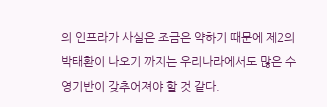의 인프라가 사실은 조금은 약하기 때문에 제2의 박태환이 나오기 까지는 우리나라에서도 많은 수영기반이 갖추어져야 할 것 같다.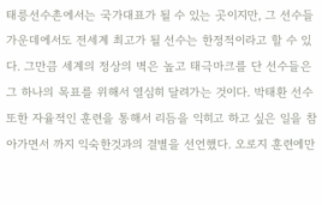태릉선수촌에서는 국가대표가 될 수 있는 곳이지만, 그 선수들 가운데에서도 전세계 최고가 될 선수는 한정적이라고 할 수 있다. 그만큼 세계의 정상의 벽은 높고 태극마크를 단 선수들은 그 하나의 목표를 위해서 열심히 달려가는 것이다. 박태환 선수 또한 자율적인 훈련을 통해서 리듬을 익히고 하고 싶은 일을 참아가면서 까지 익숙한것과의 결별을 선언했다. 오로지 훈련에만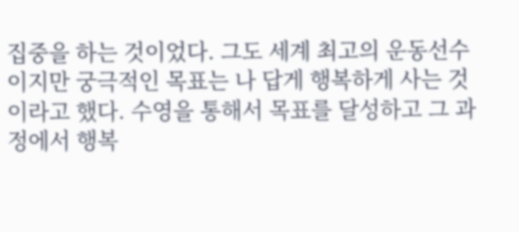집중을 하는 것이었다. 그도 세계 최고의 운동선수이지만 궁극적인 목표는 나 답게 행복하게 사는 것이라고 했다. 수영을 통해서 목표를 달성하고 그 과정에서 행복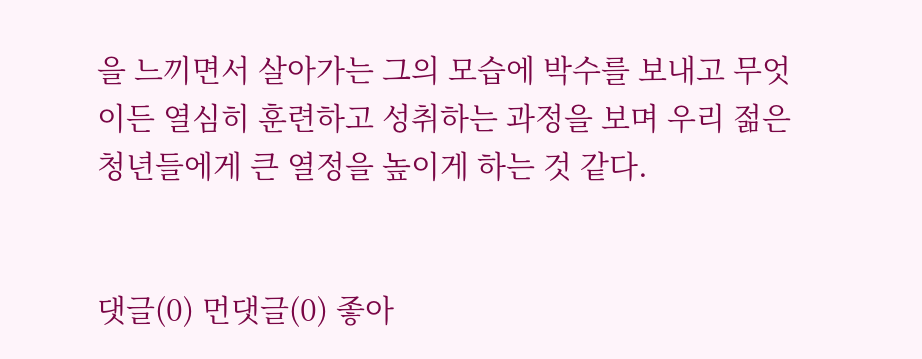을 느끼면서 살아가는 그의 모습에 박수를 보내고 무엇이든 열심히 훈련하고 성취하는 과정을 보며 우리 젊은 청년들에게 큰 열정을 높이게 하는 것 같다.


댓글(0) 먼댓글(0) 좋아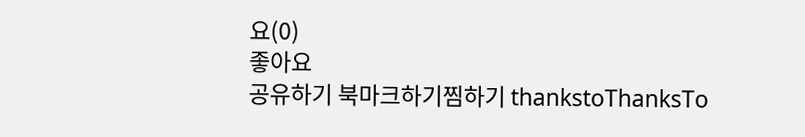요(0)
좋아요
공유하기 북마크하기찜하기 thankstoThanksTo